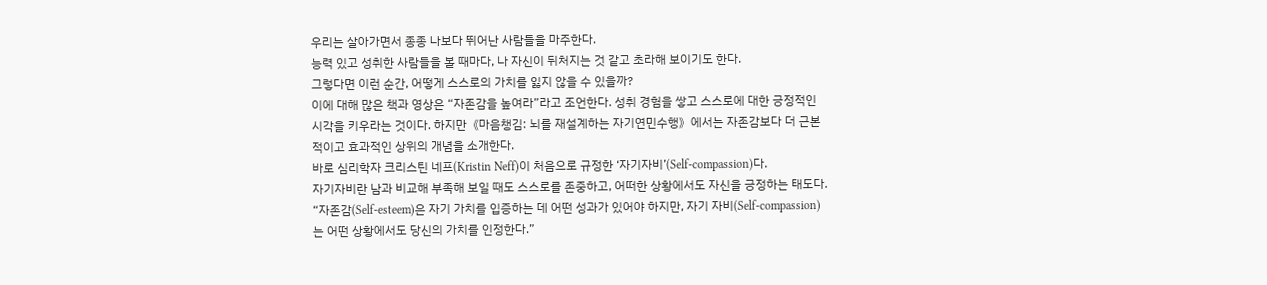우리는 살아가면서 종종 나보다 뛰어난 사람들을 마주한다.
능력 있고 성취한 사람들을 볼 때마다, 나 자신이 뒤처지는 것 같고 초라해 보이기도 한다.
그렇다면 이런 순간, 어떻게 스스로의 가치를 잃지 않을 수 있을까?
이에 대해 많은 책과 영상은 “자존감을 높여라”라고 조언한다. 성취 경험을 쌓고 스스로에 대한 긍정적인 시각을 키우라는 것이다. 하지만《마음챙김: 뇌를 재설계하는 자기연민수행》에서는 자존감보다 더 근본적이고 효과적인 상위의 개념을 소개한다.
바로 심리학자 크리스틴 네프(Kristin Neff)이 처음으로 규정한 ‘자기자비’(Self-compassion)다.
자기자비란 남과 비교해 부족해 보일 때도 스스로를 존중하고, 어떠한 상황에서도 자신을 긍정하는 태도다.
“자존감(Self-esteem)은 자기 가치를 입증하는 데 어떤 성과가 있어야 하지만, 자기 자비(Self-compassion)는 어떤 상황에서도 당신의 가치를 인정한다.”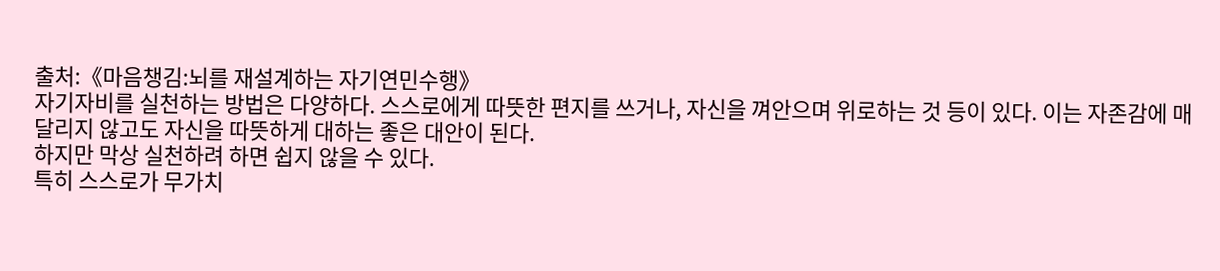출처:《마음챙김:뇌를 재설계하는 자기연민수행》
자기자비를 실천하는 방법은 다양하다. 스스로에게 따뜻한 편지를 쓰거나, 자신을 껴안으며 위로하는 것 등이 있다. 이는 자존감에 매달리지 않고도 자신을 따뜻하게 대하는 좋은 대안이 된다.
하지만 막상 실천하려 하면 쉽지 않을 수 있다.
특히 스스로가 무가치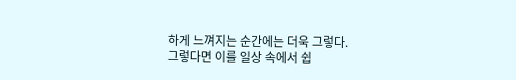하게 느껴지는 순간에는 더욱 그렇다.
그렇다면 이를 일상 속에서 쉽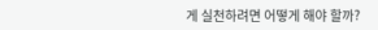게 실천하려면 어떻게 해야 할까?